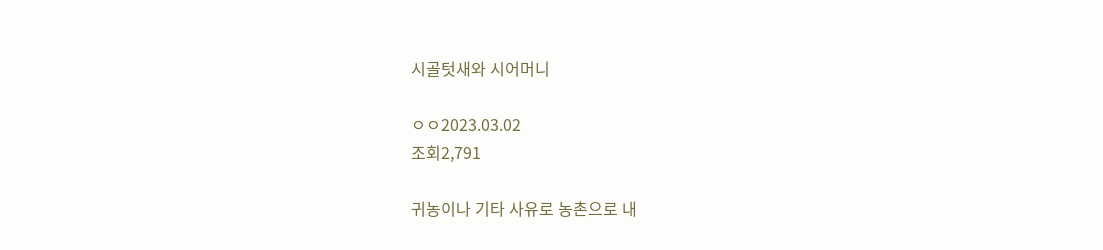시골텃새와 시어머니

ㅇㅇ2023.03.02
조회2,791

귀농이나 기타 사유로 농촌으로 내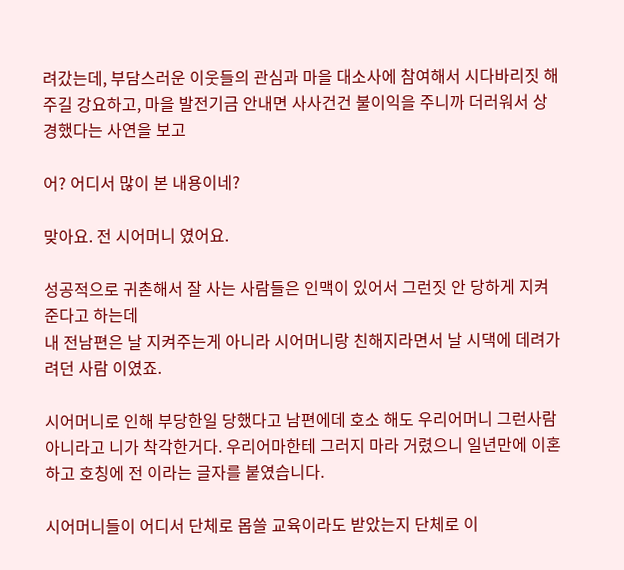려갔는데, 부담스러운 이웃들의 관심과 마을 대소사에 참여해서 시다바리짓 해주길 강요하고, 마을 발전기금 안내면 사사건건 불이익을 주니까 더러워서 상경했다는 사연을 보고

어? 어디서 많이 본 내용이네?

맞아요. 전 시어머니 였어요.

성공적으로 귀촌해서 잘 사는 사람들은 인맥이 있어서 그런짓 안 당하게 지켜준다고 하는데
내 전남편은 날 지켜주는게 아니라 시어머니랑 친해지라면서 날 시댁에 데려가려던 사람 이였죠.

시어머니로 인해 부당한일 당했다고 남편에데 호소 해도 우리어머니 그런사람 아니라고 니가 착각한거다. 우리어마한테 그러지 마라 거렸으니 일년만에 이혼하고 호칭에 전 이라는 글자를 붙였습니다.

시어머니들이 어디서 단체로 몹쓸 교육이라도 받았는지 단체로 이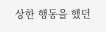상한 행동을 했던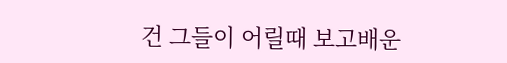건 그들이 어릴때 보고배운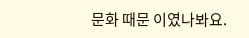문화 때문 이였나봐요.